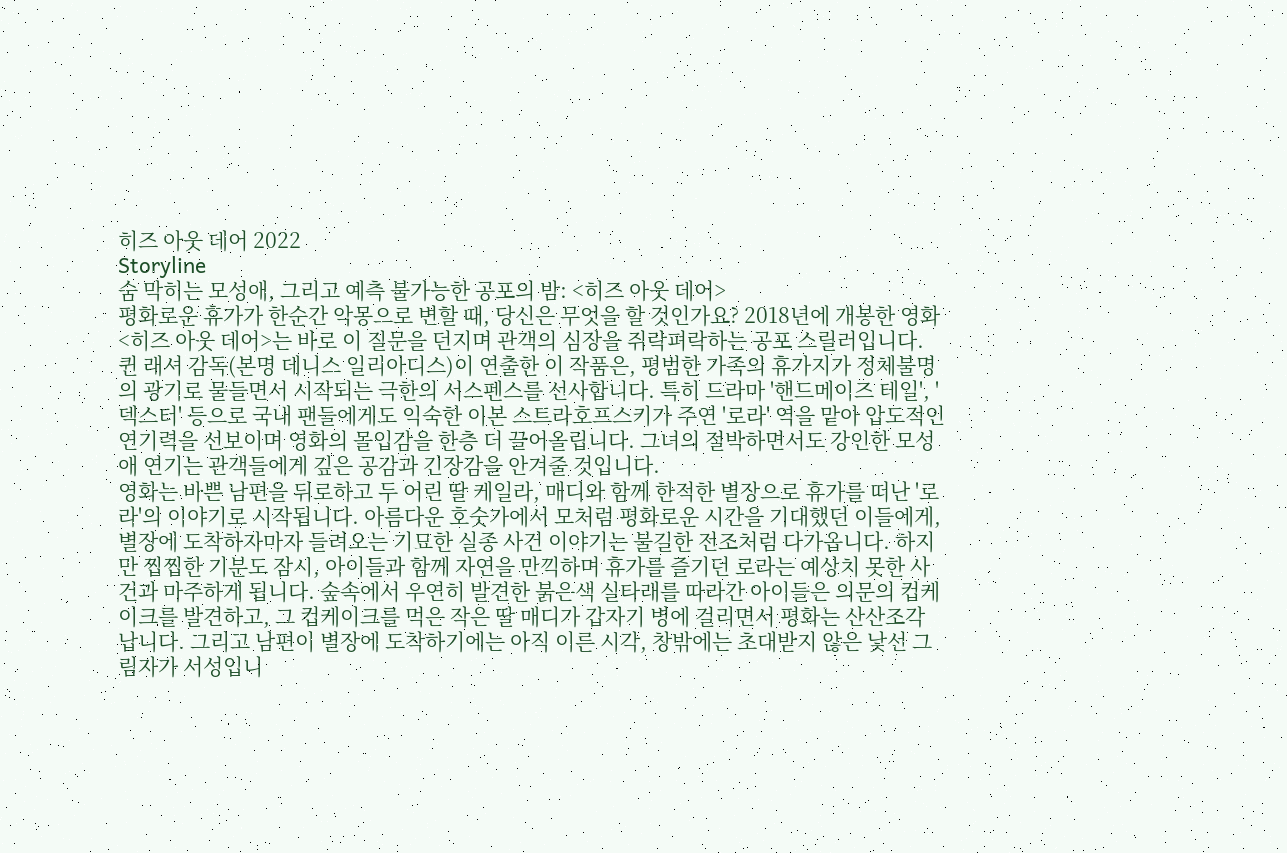히즈 아웃 데어 2022
Storyline
숨 막히는 모성애, 그리고 예측 불가능한 공포의 밤: <히즈 아웃 데어>
평화로운 휴가가 한순간 악몽으로 변할 때, 당신은 무엇을 할 것인가요? 2018년에 개봉한 영화 <히즈 아웃 데어>는 바로 이 질문을 던지며 관객의 심장을 쥐락펴락하는 공포 스릴러입니다. 퀸 래셔 감독(본명 데니스 일리아디스)이 연출한 이 작품은, 평범한 가족의 휴가지가 정체불명의 광기로 물들면서 시작되는 극한의 서스펜스를 선사합니다. 특히 드라마 '핸드메이즈 테일', '덱스터' 등으로 국내 팬들에게도 익숙한 이본 스트라호프스키가 주연 '로라' 역을 맡아 압도적인 연기력을 선보이며 영화의 몰입감을 한층 더 끌어올립니다. 그녀의 절박하면서도 강인한 모성애 연기는 관객들에게 깊은 공감과 긴장감을 안겨줄 것입니다.
영화는 바쁜 남편을 뒤로하고 두 어린 딸 케일라, 매디와 함께 한적한 별장으로 휴가를 떠난 '로라'의 이야기로 시작됩니다. 아름다운 호숫가에서 모처럼 평화로운 시간을 기대했던 이들에게, 별장에 도착하자마자 들려오는 기묘한 실종 사건 이야기는 불길한 전조처럼 다가옵니다. 하지만 찝찝한 기분도 잠시, 아이들과 함께 자연을 만끽하며 휴가를 즐기던 로라는 예상치 못한 사건과 마주하게 됩니다. 숲속에서 우연히 발견한 붉은색 실타래를 따라간 아이들은 의문의 컵케이크를 발견하고, 그 컵케이크를 먹은 작은 딸 매디가 갑자기 병에 걸리면서 평화는 산산조각 납니다. 그리고 남편이 별장에 도착하기에는 아직 이른 시각, 창밖에는 초대받지 않은 낯선 그림자가 서성입니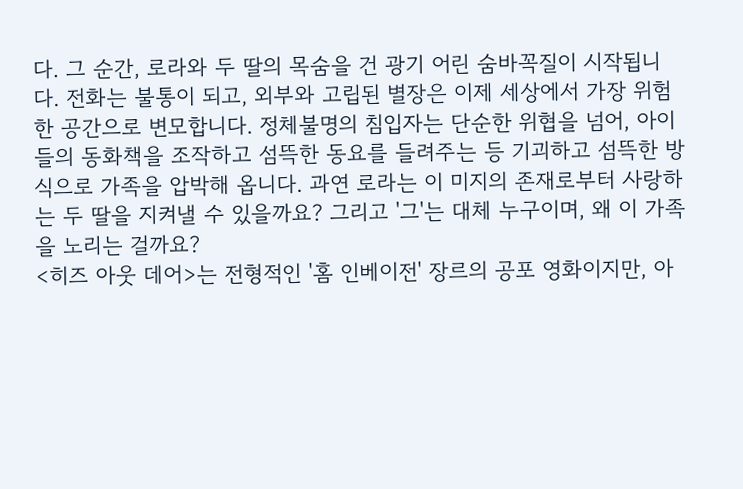다. 그 순간, 로라와 두 딸의 목숨을 건 광기 어린 숨바꼭질이 시작됩니다. 전화는 불통이 되고, 외부와 고립된 별장은 이제 세상에서 가장 위험한 공간으로 변모합니다. 정체불명의 침입자는 단순한 위협을 넘어, 아이들의 동화책을 조작하고 섬뜩한 동요를 들려주는 등 기괴하고 섬뜩한 방식으로 가족을 압박해 옵니다. 과연 로라는 이 미지의 존재로부터 사랑하는 두 딸을 지켜낼 수 있을까요? 그리고 '그'는 대체 누구이며, 왜 이 가족을 노리는 걸까요?
<히즈 아웃 데어>는 전형적인 '홈 인베이전' 장르의 공포 영화이지만, 아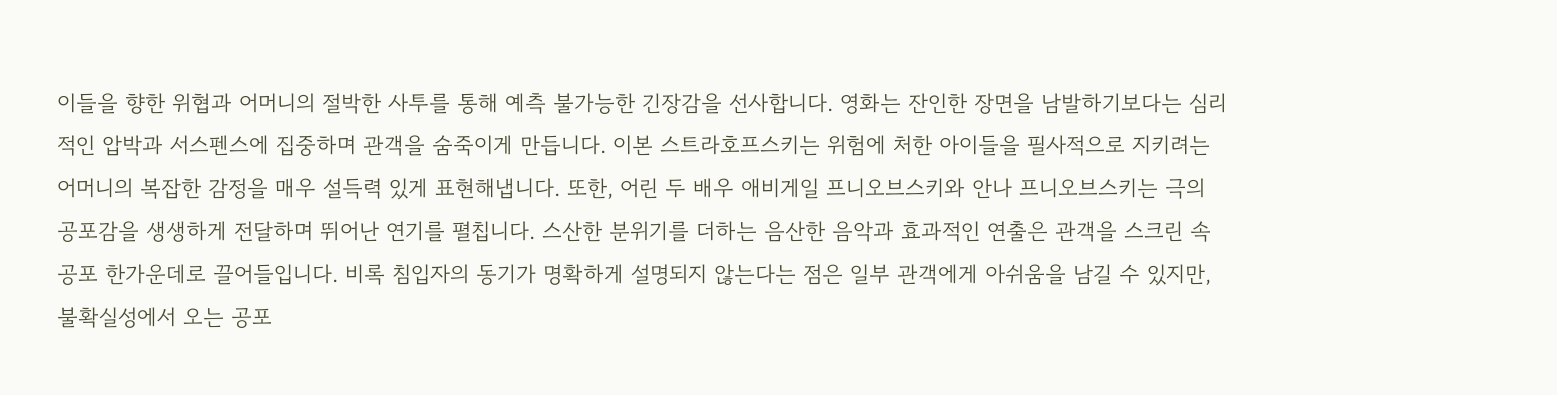이들을 향한 위협과 어머니의 절박한 사투를 통해 예측 불가능한 긴장감을 선사합니다. 영화는 잔인한 장면을 남발하기보다는 심리적인 압박과 서스펜스에 집중하며 관객을 숨죽이게 만듭니다. 이본 스트라호프스키는 위험에 처한 아이들을 필사적으로 지키려는 어머니의 복잡한 감정을 매우 설득력 있게 표현해냅니다. 또한, 어린 두 배우 애비게일 프니오브스키와 안나 프니오브스키는 극의 공포감을 생생하게 전달하며 뛰어난 연기를 펼칩니다. 스산한 분위기를 더하는 음산한 음악과 효과적인 연출은 관객을 스크린 속 공포 한가운데로 끌어들입니다. 비록 침입자의 동기가 명확하게 설명되지 않는다는 점은 일부 관객에게 아쉬움을 남길 수 있지만, 불확실성에서 오는 공포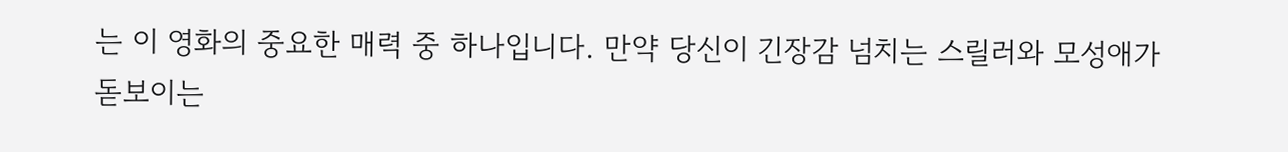는 이 영화의 중요한 매력 중 하나입니다. 만약 당신이 긴장감 넘치는 스릴러와 모성애가 돋보이는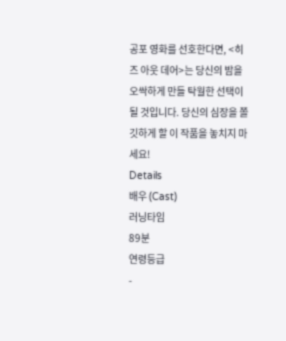공포 영화를 선호한다면, <히즈 아웃 데어>는 당신의 밤을 오싹하게 만들 탁월한 선택이 될 것입니다. 당신의 심장을 쫄깃하게 할 이 작품을 놓치지 마세요!
Details
배우 (Cast)
러닝타임
89분
연령등급
-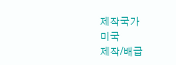제작국가
미국
제작/배급